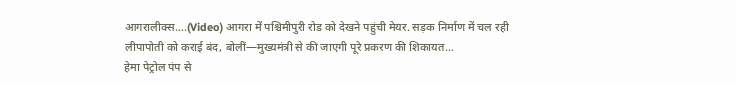आगरालीक्स….(Video) आगरा में पश्चिमीपुरी रोड को देखने पहुंची मेयर. सड़क निर्माण में चल रही लीपापोती को कराई बंद, बोलीं—मुख्यमंत्री से की जाएगी पूरे प्रकरण की शिकायत…
हेमा पेट्रोल पंप से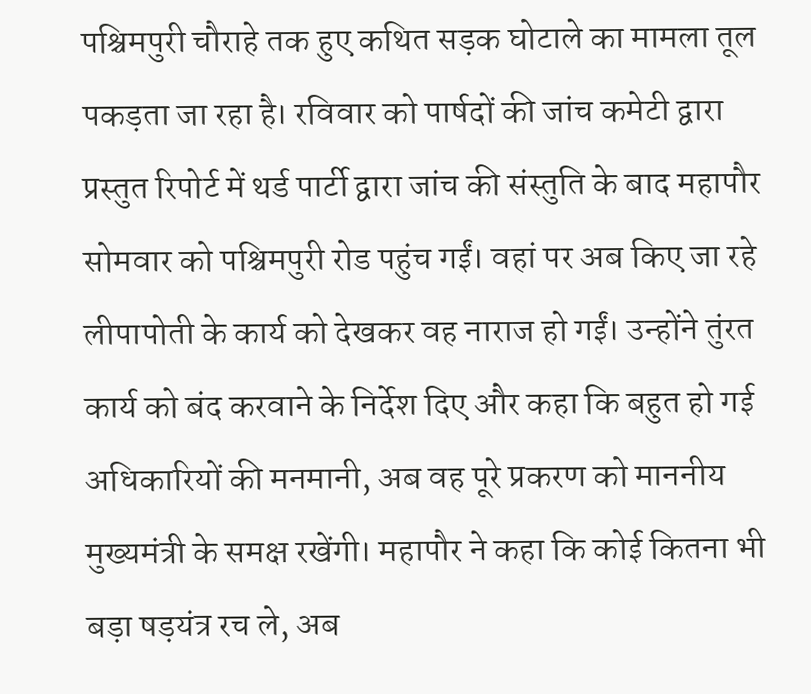पश्चिमपुरी चौराहे तक हुए कथित सड़क घोटाले का मामला तूल पकड़ता जा रहा है। रविवार को पार्षदों की जांच कमेटी द्वारा प्रस्तुत रिपोर्ट में थर्ड पार्टी द्वारा जांच की संस्तुति के बाद महापौर सोमवार को पश्चिमपुरी रोड पहुंच गईं। वहां पर अब किए जा रहे लीपापोती के कार्य को देखकर वह नाराज हो गईं। उन्होंने तुंरत कार्य को बंद करवाने के निर्देश दिए और कहा कि बहुत हो गई अधिकारियों की मनमानी, अब वह पूरे प्रकरण को माननीय मुख्यमंत्री के समक्ष रखेंगी। महापौर ने कहा कि कोई कितना भी बड़ा षड़यंत्र रच ले, अब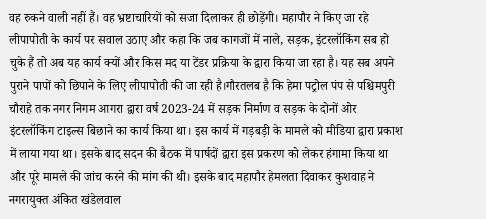वह रुकने वाली नहीं हैं। वह भ्रष्टाचारियों को सजा दिलाकर ही छोड़ेंगी। महापौर ने किए जा रहे लीपापोती के कार्य पर सवाल उठाए और कहा कि जब कागजों में नाले, सड़क, इंटरलॉकिंग सब हो चुके हैं तो अब यह कार्य क्यों और किस मद या टेंडर प्रक्रिया के द्वारा किया जा रहा है। यह सब अपने पुराने पापों को छिपाने के लिए लीपापोती की जा रही है।गौरतलब है कि हेमा पट्रोल पंप से पश्चिमपुरी चौराहे तक नगर निगम आगरा द्वारा वर्ष 2023-24 में सड़क निर्माण व सड़क के दोनों ओर इंटरलॉकिंग टाइल्स बिछाने का कार्य किया था। इस कार्य में गड़बड़ी के मामले को मीडिया द्वारा प्रकाश में लाया गया था। इसके बाद सदन की बैठक में पार्षदों द्वारा इस प्रकरण को लेकर हंगामा किया था और पूरे मामले की जांच करने की मांग की थी। इसके बाद महापौर हेमलता दिवाकर कुशवाह ने नगरायुक्त अंकित खंडेलवाल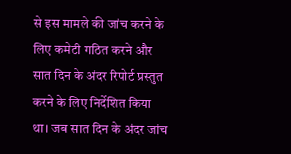से इस मामले की जांच करने के लिए कमेटी गठित करने और सात दिन के अंदर रिपोर्ट प्रस्तुत करने के लिए निर्देशित किया था। जब सात दिन के अंदर जांच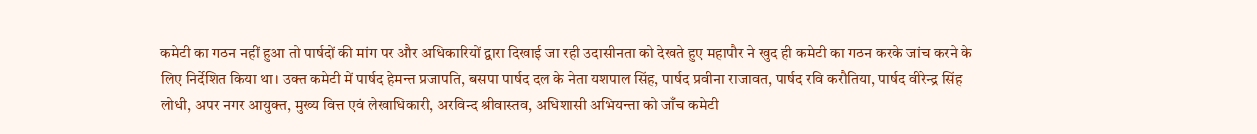कमेटी का गठन नहीं हुआ तो पार्षदों की मांग पर और अधिकारियों द्वारा दिखाई जा रही उदासीनता को देखते हुए महापौर ने खुद ही कमेटी का गठन करके जांच करने के लिए निर्देशित किया था। उक्त कमेटी में पार्षद हेमन्त प्रजापति, बसपा पार्षद दल के नेता यशपाल सिंह, पार्षद प्रवीना राजावत, पार्षद रवि करौतिया, पार्षद वीरेन्द्र सिंह लोधी, अपर नगर आयुक्त, मुख्य वित्त एवं लेखाधिकारी, अरविन्द श्रीवास्तव, अधिशासी अभियन्ता को जाँच कमेटी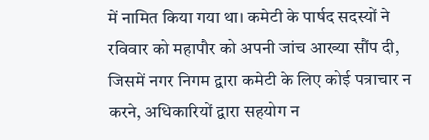में नामित किया गया था। कमेटी के पार्षद सदस्यों ने रविवार को महापौर को अपनी जांच आख्या सौंप दी, जिसमें नगर निगम द्वारा कमेटी के लिए कोई पत्राचार न करने, अधिकारियों द्वारा सहयोग न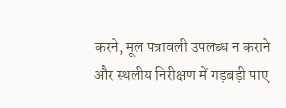करने, मूल पत्रावली उपलब्ध न कराने और स्थलीय निरीक्षण में गड़बड़ी पाए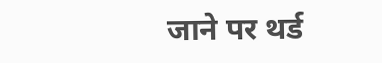जाने पर थर्ड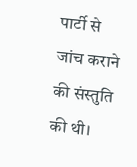पार्टी से जांच कराने की संस्तुति की थी।